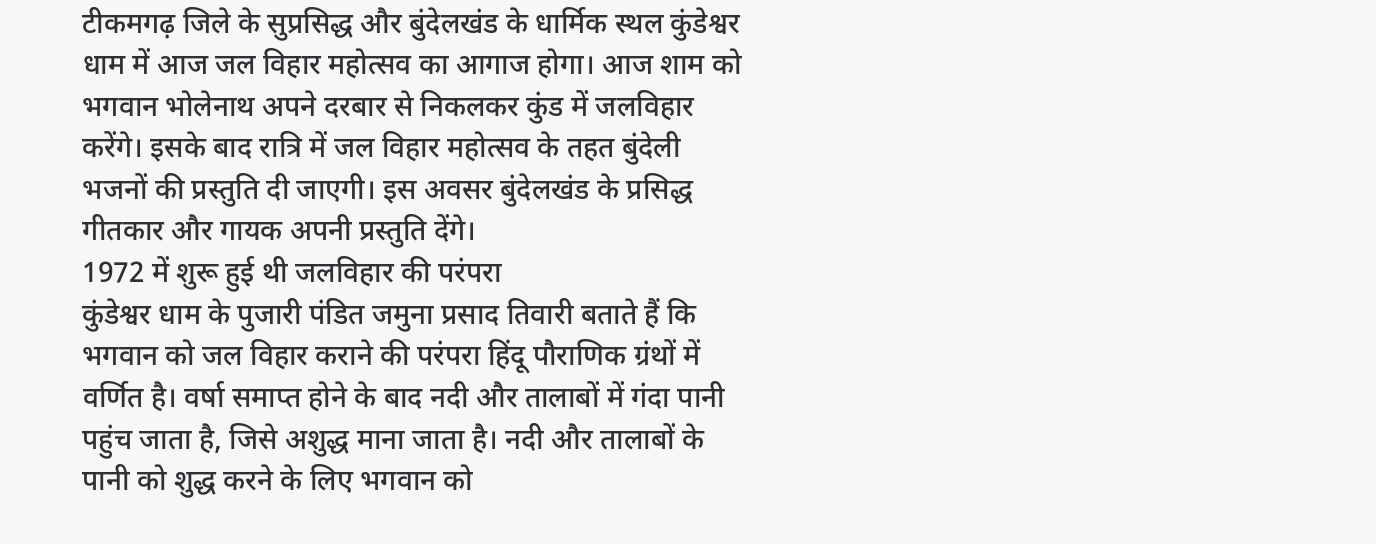टीकमगढ़ जिले के सुप्रसिद्ध और बुंदेलखंड के धार्मिक स्थल कुंडेश्वर धाम में आज जल विहार महोत्सव का आगाज होगा। आज शाम को भगवान भोलेनाथ अपने दरबार से निकलकर कुंड में जलविहार करेंगे। इसके बाद रात्रि में जल विहार महोत्सव के तहत बुंदेली भजनों की प्रस्तुति दी जाएगी। इस अवसर बुंदेलखंड के प्रसिद्ध गीतकार और गायक अपनी प्रस्तुति देंगे।
1972 में शुरू हुई थी जलविहार की परंपरा
कुंडेश्वर धाम के पुजारी पंडित जमुना प्रसाद तिवारी बताते हैं कि भगवान को जल विहार कराने की परंपरा हिंदू पौराणिक ग्रंथों में वर्णित है। वर्षा समाप्त होने के बाद नदी और तालाबों में गंदा पानी पहुंच जाता है, जिसे अशुद्ध माना जाता है। नदी और तालाबों के पानी को शुद्ध करने के लिए भगवान को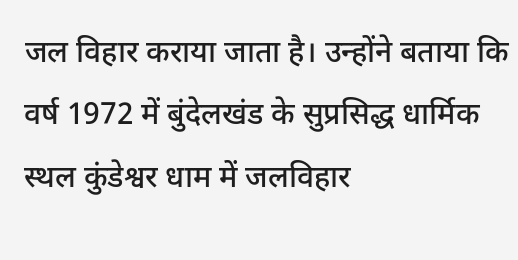जल विहार कराया जाता है। उन्होंने बताया कि वर्ष 1972 में बुंदेलखंड के सुप्रसिद्ध धार्मिक स्थल कुंडेश्वर धाम में जलविहार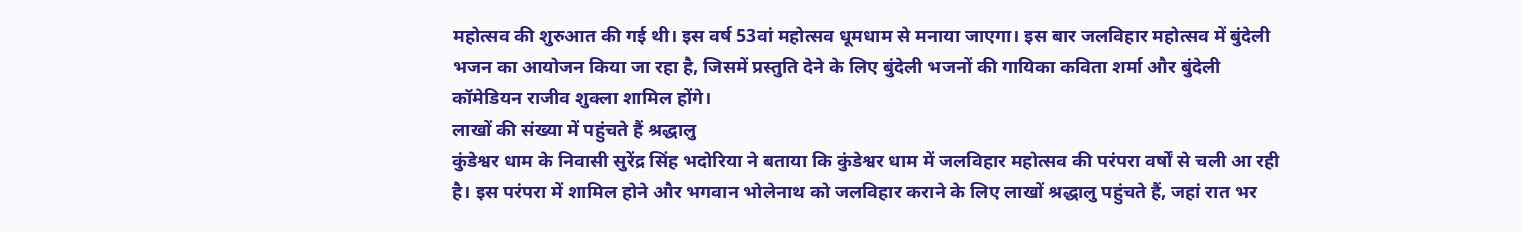महोत्सव की शुरुआत की गई थी। इस वर्ष 53वां महोत्सव धूमधाम से मनाया जाएगा। इस बार जलविहार महोत्सव में बुंदेली भजन का आयोजन किया जा रहा है, जिसमें प्रस्तुति देने के लिए बुंदेली भजनों की गायिका कविता शर्मा और बुंदेली कॉमेडियन राजीव शुक्ला शामिल होंगे।
लाखों की संख्या में पहुंचते हैं श्रद्धालु
कुंडेश्वर धाम के निवासी सुरेंद्र सिंह भदोरिया ने बताया कि कुंडेश्वर धाम में जलविहार महोत्सव की परंपरा वर्षों से चली आ रही है। इस परंपरा में शामिल होने और भगवान भोलेनाथ को जलविहार कराने के लिए लाखों श्रद्धालु पहुंचते हैं, जहां रात भर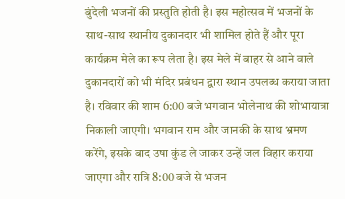बुंदेली भजनों की प्रस्तुति होती है। इस महोत्सव में भजनों के साथ-साथ स्थानीय दुकानदार भी शामिल होते हैं और पूरा कार्यक्रम मेले का रूप लेता है। इस मेले में बाहर से आने वाले दुकानदारों को भी मंदिर प्रबंधन द्वारा स्थान उपलब्ध कराया जाता है। रविवार की शाम 6:00 बजे भगवान भोलेनाथ की शोभायात्रा निकाली जाएगी। भगवान राम और जानकी के साथ भ्रमण करेंगे, इसके बाद उषा कुंड ले जाकर उन्हें जल विहार कराया जाएगा और रात्रि 8:00 बजे से भजन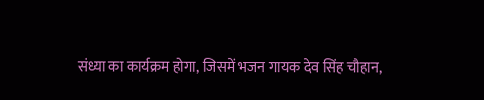संध्या का कार्यक्रम होगा, जिसमें भजन गायक देव सिंह चौहान,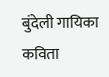बुंदेली गायिका कविता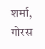शर्मा, गोरस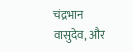चंद्रभान वासुदेव, और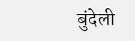बुंदेली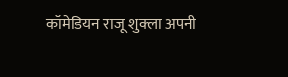कॉमेडियन राजू शुक्ला अपनी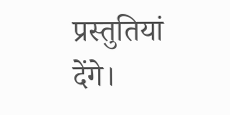प्रस्तुतियां देंगे।